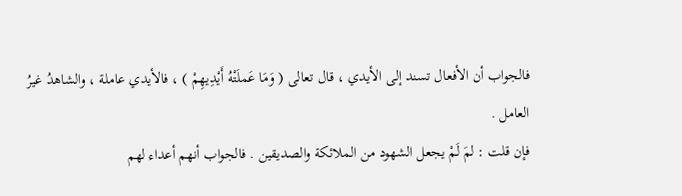فالجواب أن الأفعال تسند إلى الأيدي ، قال تعالى ( وَمَا عَملَتْهُ أَيْدِيهِمْ ) ، فالأيدي عاملة ، والشاهدُ غيرُ العامل .
فإن قلت : لمَ لَمْ يجعل الشهود من الملائكة والصديقين . فالجواب أنهم أعداء لهم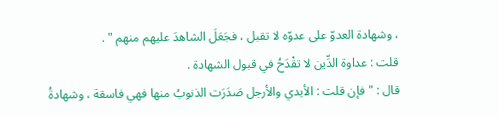، وشهادة العدوّ على عدوّه لا تقبل ، فجَعَلَ الشاهدَ عليهم منهم " .
قلت : عداوة الدِّين لا تقْدَحُ في قبول الشهادة .
قال : " فإن قلت : الأيدي والأرجل صَدَرَت الذنوبُ منها فهي فاسقة ، وشهادةُ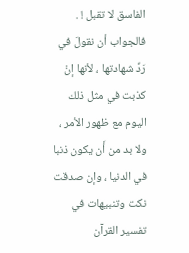الفاسق لا تقبل ! .
فالجواب أن نقولَ في رَدِّ شهادتها ، لأنها إنْ كذبت في مثل ذلك اليوم مع ظهور الأمر ، ولا بد من أَن يكون ذنبا في الدنيا ، وإن صدقت
نكت وتنبيهات في تفسير القرآن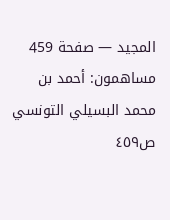المجيد — صفحة 459
مساهمون: أحمد بن محمد البسيلي التونسي
ص٤٥٩